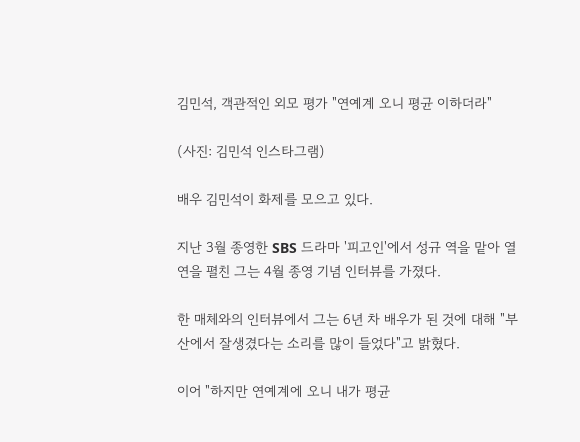김민석, 객관적인 외모 평가 "연예계 오니 평균 이하더라"

(사진: 김민석 인스타그램)

배우 김민석이 화제를 모으고 있다.

지난 3월 종영한 SBS 드라마 '피고인'에서 성규 역을 맡아 열연을 펼친 그는 4월 종영 기념 인터뷰를 가졌다.

한 매체와의 인터뷰에서 그는 6년 차 배우가 된 것에 대해 "부산에서 잘생겼다는 소리를 많이 들었다"고 밝혔다.

이어 "하지만 연예계에 오니 내가 평균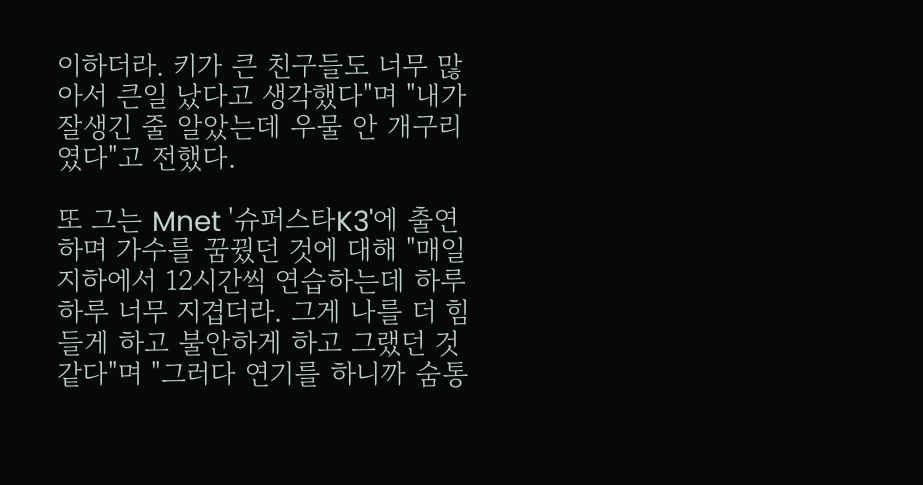이하더라. 키가 큰 친구들도 너무 많아서 큰일 났다고 생각했다"며 "내가 잘생긴 줄 알았는데 우물 안 개구리였다"고 전했다.

또 그는 Mnet '슈퍼스타K3'에 출연하며 가수를 꿈꿨던 것에 대해 "매일 지하에서 12시간씩 연습하는데 하루하루 너무 지겹더라. 그게 나를 더 힘들게 하고 불안하게 하고 그랬던 것 같다"며 "그러다 연기를 하니까 숨통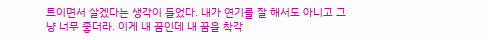트이면서 살겠다는 생각이 들었다. 내가 연기를 잘 해서도 아니고 그냥 너무 좋더라. 이게 내 꿈인데 내 꿈을 착각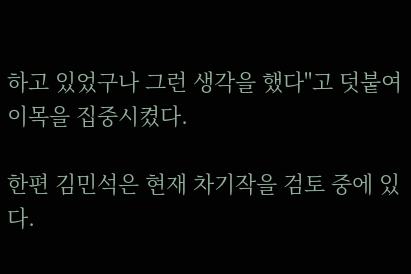하고 있었구나 그런 생각을 했다"고 덧붙여 이목을 집중시켰다.

한편 김민석은 현재 차기작을 검토 중에 있다.